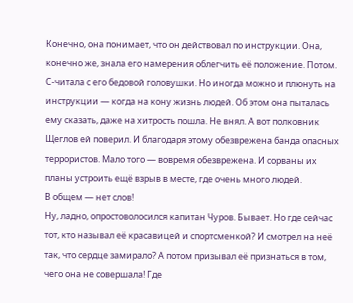Конечно, она понимает, что он действовал по инструкции. Она, конечно же, знала его намерения облегчить её положение. Потом. С-читала с его бедовой головушки. Но иногда можно и плюнуть на инструкции — когда на кону жизнь людей. Об этом она пыталась ему сказать, даже на хитрость пошла. Не внял. А вот полковник Щеглов ей поверил. И благодаря этому обезврежена банда опасных террористов. Мало того — вовремя обезврежена. И сорваны их планы устроить ещё взрыв в месте, где очень много людей.
В общем — нет слов!
Ну, ладно, опростоволосился капитан Чуров. Бывает. Но где сейчас тот, кто называл её красавицей и спортсменкой? И смотрел на неё так, что сердце замирало? А потом призывал её признаться в том, чего она не совершала! Где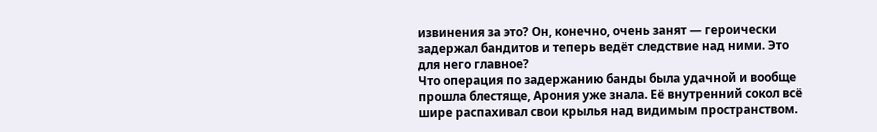извинения за это? Он, конечно, очень занят — героически задержал бандитов и теперь ведёт следствие над ними. Это для него главное?
Что операция по задержанию банды была удачной и вообще прошла блестяще, Арония уже знала. Её внутренний сокол всё шире распахивал свои крылья над видимым пространством.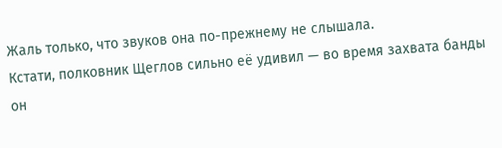Жаль только, что звуков она по-прежнему не слышала.
Кстати, полковник Щеглов сильно её удивил — во время захвата банды он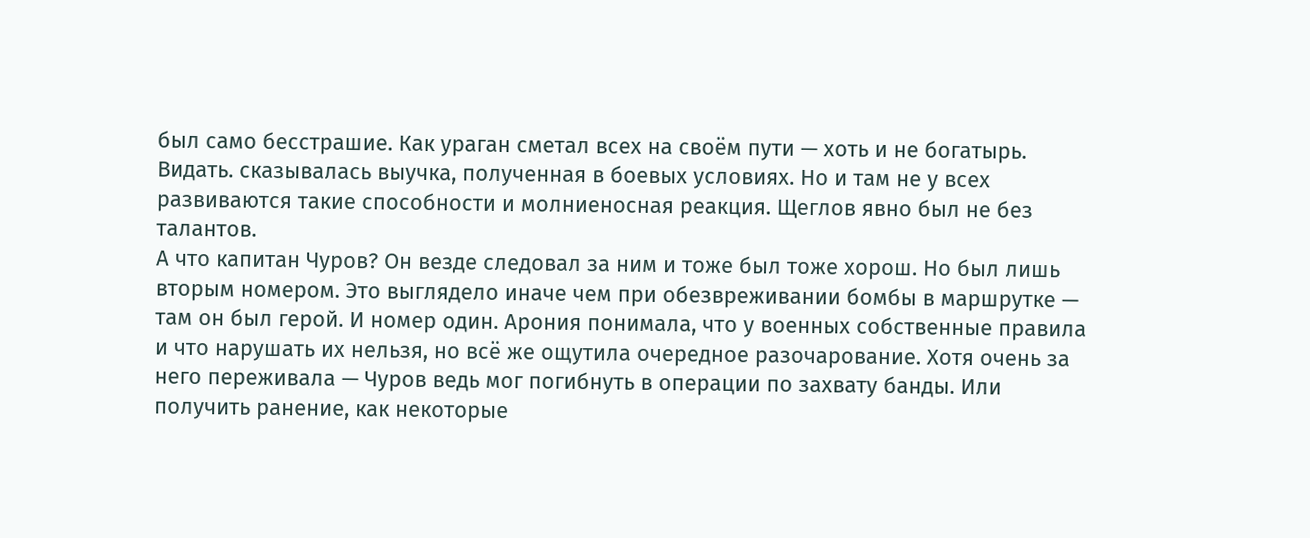был само бесстрашие. Как ураган сметал всех на своём пути — хоть и не богатырь. Видать. сказывалась выучка, полученная в боевых условиях. Но и там не у всех развиваются такие способности и молниеносная реакция. Щеглов явно был не без талантов.
А что капитан Чуров? Он везде следовал за ним и тоже был тоже хорош. Но был лишь вторым номером. Это выглядело иначе чем при обезвреживании бомбы в маршрутке — там он был герой. И номер один. Арония понимала, что у военных собственные правила и что нарушать их нельзя, но всё же ощутила очередное разочарование. Хотя очень за него переживала — Чуров ведь мог погибнуть в операции по захвату банды. Или получить ранение, как некоторые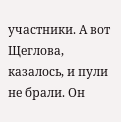участники. А вот Щеглова, казалось, и пули не брали. Он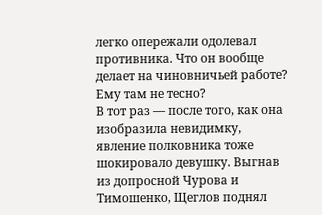легко опережали одолевал противника. Что он вообще делает на чиновничьей работе? Ему там не тесно?
В тот раз — после того, как она изобразила невидимку, явление полковника тоже шокировало девушку. Выгнав из допросной Чурова и Тимошенко, Щеглов поднял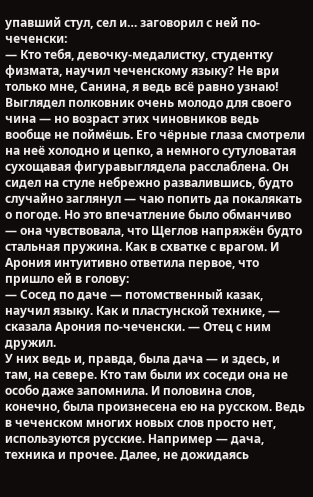упавший стул, сел и… заговорил с ней по-чеченски:
— Кто тебя, девочку-медалистку, студентку физмата, научил чеченскому языку? Не ври только мне, Санина, я ведь всё равно узнаю!
Выглядел полковник очень молодо для своего чина — но возраст этих чиновников ведь вообще не поймёшь. Его чёрные глаза смотрели на неё холодно и цепко, а немного сутуловатая сухощавая фигуравыглядела расслаблена. Он сидел на стуле небрежно развалившись, будто случайно заглянул — чаю попить да покалякать о погоде. Но это впечатление было обманчиво — она чувствовала, что Щеглов напряжён будто стальная пружина. Как в схватке с врагом. И Арония интуитивно ответила первое, что пришло ей в голову:
— Сосед по даче — потомственный казак, научил языку. Как и пластунской технике, — сказала Арония по-чеченски. — Отец с ним дружил.
У них ведь и, правда, была дача — и здесь, и там, на севере. Кто там были их соседи она не особо даже запомнила. И половина слов, конечно, была произнесена ею на русском. Ведь в чеченском многих новых слов просто нет, используются русские. Например — дача, техника и прочее. Далее, не дожидаясь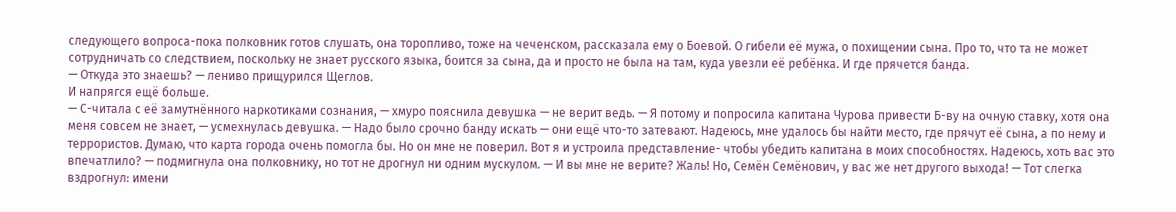следующего вопроса-пока полковник готов слушать, она торопливо, тоже на чеченском, рассказала ему о Боевой. О гибели её мужа, о похищении сына. Про то, что та не может сотрудничать со следствием, поскольку не знает русского языка, боится за сына, да и просто не была на там, куда увезли её ребёнка. И где прячется банда.
— Откуда это знаешь? — лениво прищурился Щеглов.
И напрягся ещё больше.
— С-читала с её замутнённого наркотиками сознания, — хмуро пояснила девушка — не верит ведь. — Я потому и попросила капитана Чурова привести Б-ву на очную ставку, хотя она меня совсем не знает, — усмехнулась девушка. — Надо было срочно банду искать — они ещё что-то затевают. Надеюсь, мне удалось бы найти место, где прячут её сына, а по нему и террористов. Думаю, что карта города очень помогла бы. Но он мне не поверил. Вот я и устроила представление- чтобы убедить капитана в моих способностях. Надеюсь, хоть вас это впечатлило? — подмигнула она полковнику, но тот не дрогнул ни одним мускулом. — И вы мне не верите? Жаль! Но, Семён Семёнович, у вас же нет другого выхода! — Тот слегка вздрогнул: имени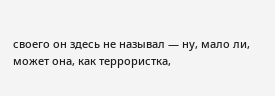своего он здесь не называл — ну, мало ли, может она, как террористка,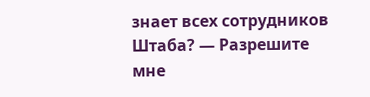знает всех сотрудников Штаба? — Разрешите мне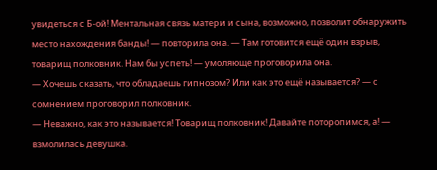увидеться с Б-ой! Ментальная связь матери и сына, возможно, позволит обнаружить место нахождения банды! — повторила она. — Там готовится ещё один взрыв, товарищ полковник. Нам бы успеть! — умоляюще проговорила она.
— Хочешь сказать, что обладаешь гипнозом? Или как это ещё называется? — с сомнением проговорил полковник.
— Неважно, как это называется! Товарищ полковник! Давайте поторопимся, а! — взмолилась девушка.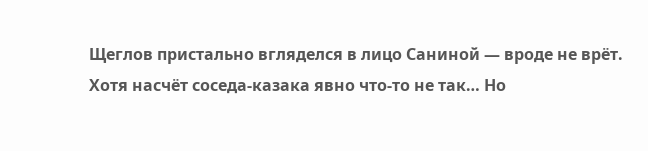Щеглов пристально вгляделся в лицо Саниной — вроде не врёт. Хотя насчёт соседа-казака явно что-то не так… Но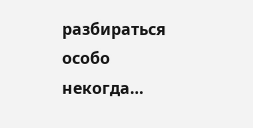разбираться особо некогда…